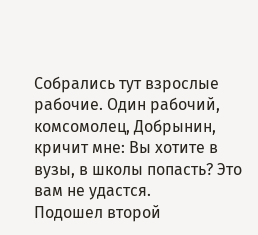Собрались тут взрослые рабочие. Один рабочий, комсомолец, Добрынин, кричит мне: Вы хотите в вузы, в школы попасть? Это вам не удастся.
Подошел второй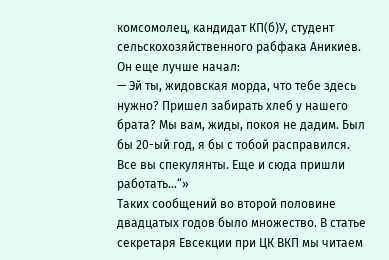комсомолец, кандидат КП(б)У, студент сельскохозяйственного рабфака Аникиев. Он еще лучше начал:
— Эй ты, жидовская морда, что тебе здесь нужно? Пришел забирать хлеб у нашего брата? Мы вам, жиды, покоя не дадим. Был бы 20-ый год, я бы с тобой расправился. Все вы спекулянты. Еще и сюда пришли работать…“»
Таких сообщений во второй половине двадцатых годов было множество. В статье секретаря Евсекции при ЦК ВКП мы читаем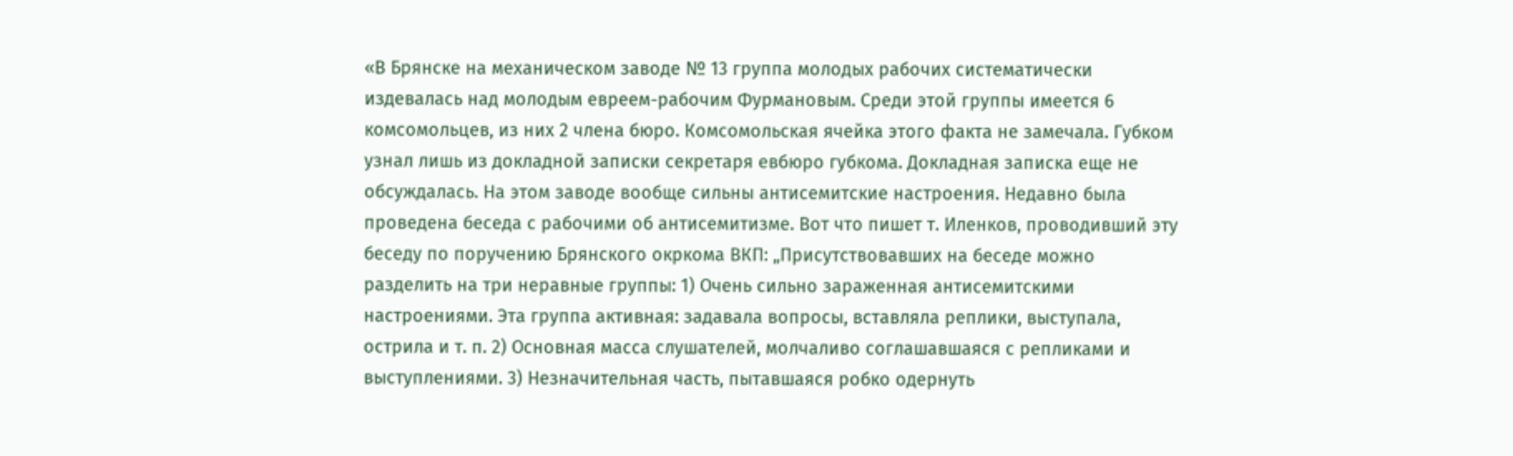«В Брянске на механическом заводе № 13 группа молодых рабочих систематически издевалась над молодым евреем-рабочим Фурмановым. Среди этой группы имеется 6 комсомольцев, из них 2 члена бюро. Комсомольская ячейка этого факта не замечала. Губком узнал лишь из докладной записки секретаря евбюро губкома. Докладная записка еще не обсуждалась. На этом заводе вообще сильны антисемитские настроения. Недавно была проведена беседа с рабочими об антисемитизме. Вот что пишет т. Иленков, проводивший эту беседу по поручению Брянского окркома ВКП: „Присутствовавших на беседе можно разделить на три неравные группы: 1) Очень сильно зараженная антисемитскими настроениями. Эта группа активная: задавала вопросы, вставляла реплики, выступала, острила и т. п. 2) Основная масса слушателей, молчаливо соглашавшаяся с репликами и выступлениями. 3) Незначительная часть, пытавшаяся робко одернуть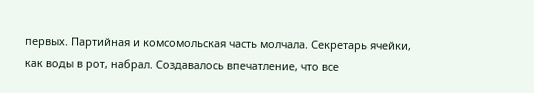первых. Партийная и комсомольская часть молчала. Секретарь ячейки, как воды в рот, набрал. Создавалось впечатление, что все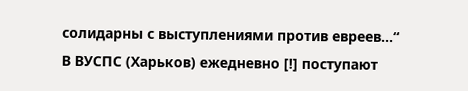солидарны с выступлениями против евреев…“ В ВУСПС (Харьков) ежедневно [!] поступают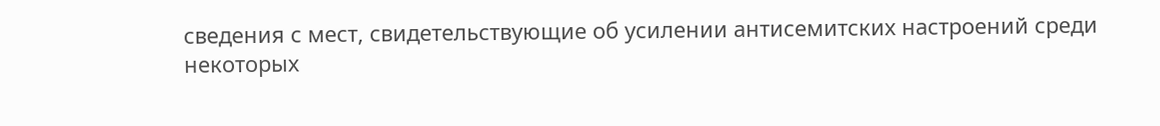сведения с мест, свидетельствующие об усилении антисемитских настроений среди некоторых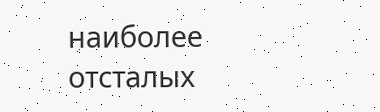наиболее отсталых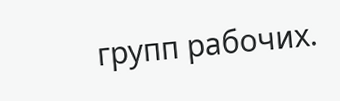групп рабочих.